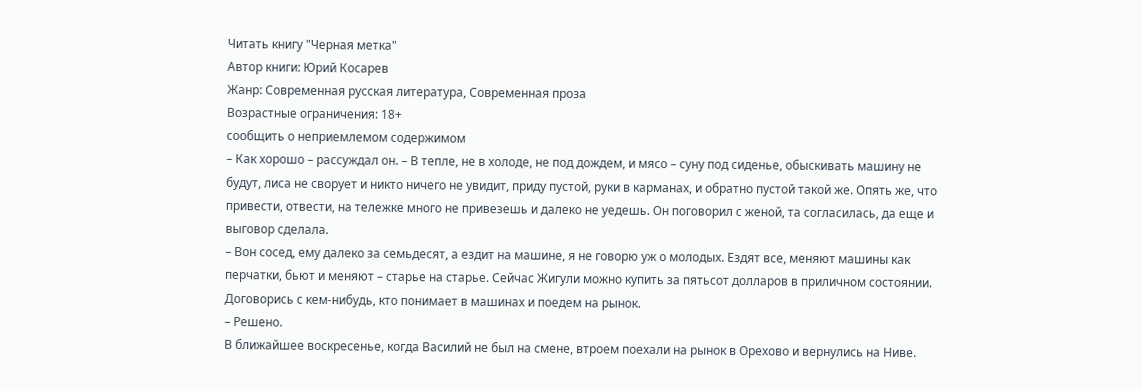Читать книгу "Черная метка"
Автор книги: Юрий Косарев
Жанр: Современная русская литература, Современная проза
Возрастные ограничения: 18+
сообщить о неприемлемом содержимом
– Как хорошо – рассуждал он. – В тепле, не в холоде, не под дождем, и мясо – суну под сиденье, обыскивать машину не будут, лиса не сворует и никто ничего не увидит, приду пустой, руки в карманах, и обратно пустой такой же. Опять же, что привести, отвести, на тележке много не привезешь и далеко не уедешь. Он поговорил с женой, та согласилась, да еще и выговор сделала.
– Вон сосед, ему далеко за семьдесят, а ездит на машине, я не говорю уж о молодых. Ездят все, меняют машины как перчатки, бьют и меняют – старье на старье. Сейчас Жигули можно купить за пятьсот долларов в приличном состоянии. Договорись с кем-нибудь, кто понимает в машинах и поедем на рынок.
– Решено.
В ближайшее воскресенье, когда Василий не был на смене, втроем поехали на рынок в Орехово и вернулись на Ниве.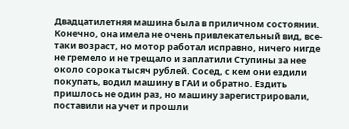Двадцатилетняя машина была в приличном состоянии. Конечно, она имела не очень привлекательный вид, все-таки возраст, но мотор работал исправно, ничего нигде не гремело и не трещало и заплатили Ступины за нее около сорока тысяч рублей. Сосед, с кем они ездили покупать, водил машину в ГАИ и обратно. Ездить пришлось не один раз, но машину зарегистрировали, поставили на учет и прошли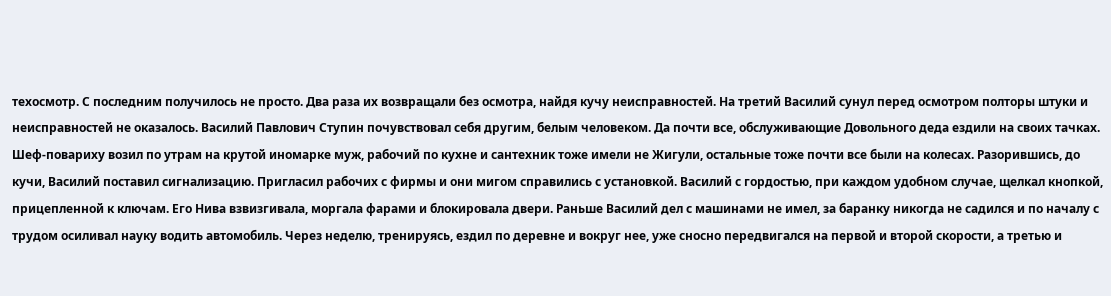техосмотр. С последним получилось не просто. Два раза их возвращали без осмотра, найдя кучу неисправностей. На третий Василий сунул перед осмотром полторы штуки и неисправностей не оказалось. Василий Павлович Ступин почувствовал себя другим, белым человеком. Да почти все, обслуживающие Довольного деда ездили на своих тачках. Шеф-повариху возил по утрам на крутой иномарке муж, рабочий по кухне и сантехник тоже имели не Жигули, остальные тоже почти все были на колесах. Разорившись, до кучи, Василий поставил сигнализацию. Пригласил рабочих с фирмы и они мигом справились с установкой. Василий с гордостью, при каждом удобном случае, щелкал кнопкой, прицепленной к ключам. Его Нива взвизгивала, моргала фарами и блокировала двери. Раньше Василий дел с машинами не имел, за баранку никогда не садился и по началу с трудом осиливал науку водить автомобиль. Через неделю, тренируясь, ездил по деревне и вокруг нее, уже сносно передвигался на первой и второй скорости, а третью и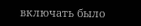включать было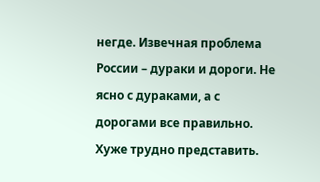негде. Извечная проблема России – дураки и дороги. Не ясно с дураками, а с дорогами все правильно. Хуже трудно представить.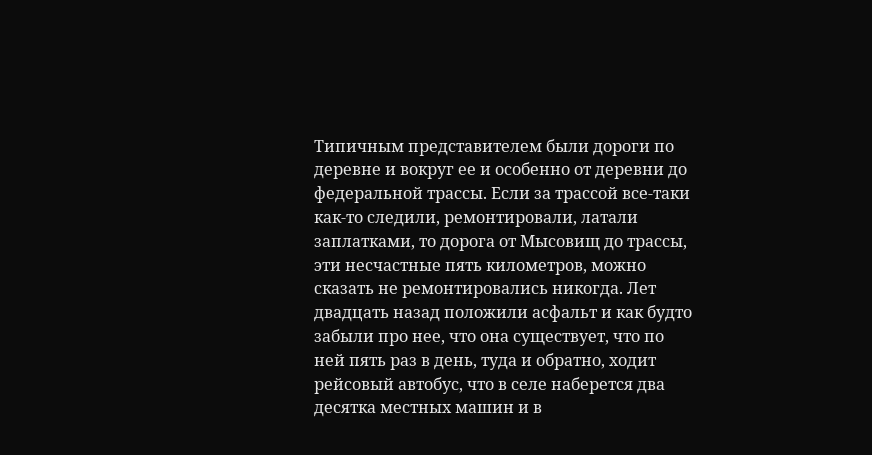Типичным представителем были дороги по деревне и вокруг ее и особенно от деревни до федеральной трассы. Если за трассой все-таки как-то следили, ремонтировали, латали заплатками, то дорога от Мысовищ до трассы, эти несчастные пять километров, можно сказать не ремонтировались никогда. Лет двадцать назад положили асфальт и как будто забыли про нее, что она существует, что по ней пять раз в день, туда и обратно, ходит рейсовый автобус, что в селе наберется два десятка местных машин и в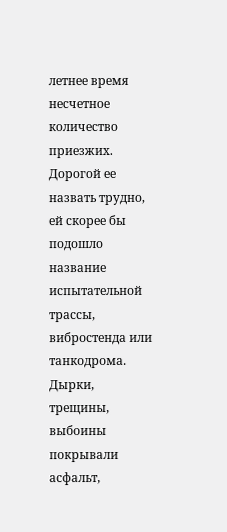летнее время несчетное количество приезжих. Дорогой ее назвать трудно, ей скорее бы подошло название испытательной трассы, вибростенда или танкодрома. Дырки, трещины, выбоины покрывали асфальт,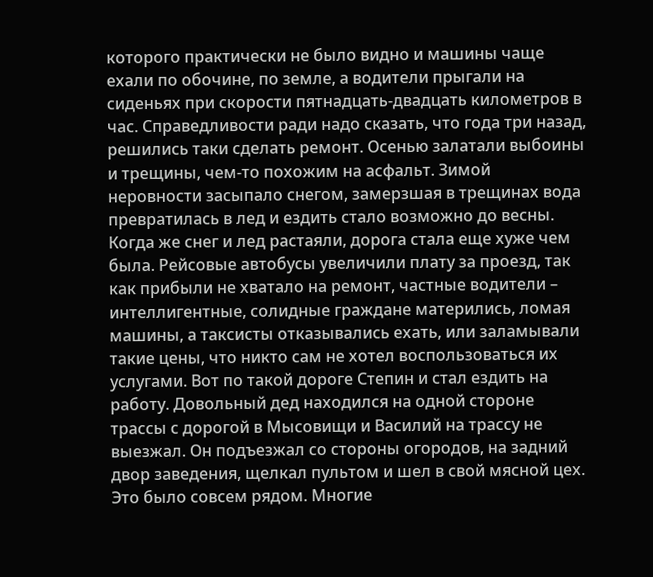которого практически не было видно и машины чаще ехали по обочине, по земле, а водители прыгали на сиденьях при скорости пятнадцать-двадцать километров в час. Справедливости ради надо сказать, что года три назад, решились таки сделать ремонт. Осенью залатали выбоины и трещины, чем-то похожим на асфальт. Зимой неровности засыпало снегом, замерзшая в трещинах вода превратилась в лед и ездить стало возможно до весны. Когда же снег и лед растаяли, дорога стала еще хуже чем была. Рейсовые автобусы увеличили плату за проезд, так как прибыли не хватало на ремонт, частные водители – интеллигентные, солидные граждане матерились, ломая машины, а таксисты отказывались ехать, или заламывали такие цены, что никто сам не хотел воспользоваться их услугами. Вот по такой дороге Степин и стал ездить на работу. Довольный дед находился на одной стороне трассы с дорогой в Мысовищи и Василий на трассу не выезжал. Он подъезжал со стороны огородов, на задний двор заведения, щелкал пультом и шел в свой мясной цех. Это было совсем рядом. Многие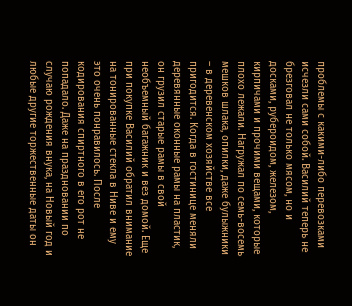проблемы с какими-либо перевозками исчезли сами собой. Василий теперь не брезговал не только мясом, но и досками, рубероидом, железом, кирпичами и прочими вещами, которые плохо лежали. Нагружал по семь-восемь мешков шлака, опилки, даже булыжники – в деревенском хозяйстве все пригодится. Когда в гостинице меняли деревянные оконные рамы на пластик, он грузил старые рамы в свой необъемный багажник и вез домой. Еще при покупке Василий обратил внимание на тонированные стекла в Ниве и ему это очень понравилось. После кодирования спиртного в его рот не попадало. Даже на праздновании по случаю рождения внука, на Новый год и любые другие торжественные даты он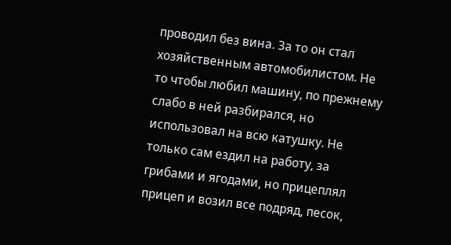проводил без вина. За то он стал хозяйственным автомобилистом. Не то чтобы любил машину, по прежнему слабо в ней разбирался, но использовал на всю катушку. Не только сам ездил на работу, за грибами и ягодами, но прицеплял прицеп и возил все подряд, песок,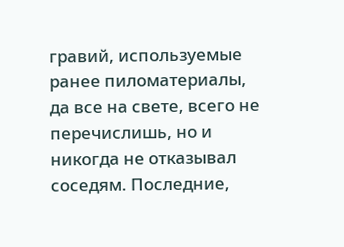гравий, используемые ранее пиломатериалы, да все на свете, всего не перечислишь, но и никогда не отказывал соседям. Последние,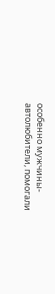особенно мужчины-автолюбители, помогали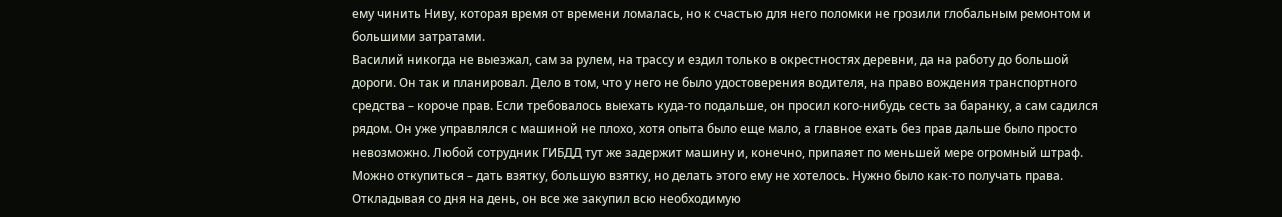ему чинить Ниву, которая время от времени ломалась, но к счастью для него поломки не грозили глобальным ремонтом и большими затратами.
Василий никогда не выезжал, сам за рулем, на трассу и ездил только в окрестностях деревни, да на работу до большой дороги. Он так и планировал. Дело в том, что у него не было удостоверения водителя, на право вождения транспортного средства – короче прав. Если требовалось выехать куда-то подальше, он просил кого-нибудь сесть за баранку, а сам садился рядом. Он уже управлялся с машиной не плохо, хотя опыта было еще мало, а главное ехать без прав дальше было просто невозможно. Любой сотрудник ГИБДД тут же задержит машину и, конечно, припаяет по меньшей мере огромный штраф. Можно откупиться – дать взятку, большую взятку, но делать этого ему не хотелось. Нужно было как-то получать права. Откладывая со дня на день, он все же закупил всю необходимую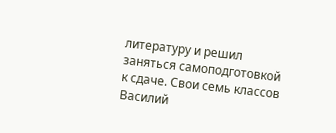литературу и решил заняться самоподготовкой к сдаче. Свои семь классов Василий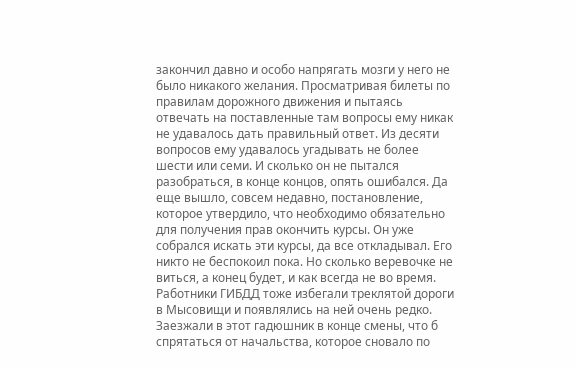закончил давно и особо напрягать мозги у него не было никакого желания. Просматривая билеты по правилам дорожного движения и пытаясь отвечать на поставленные там вопросы ему никак не удавалось дать правильный ответ. Из десяти вопросов ему удавалось угадывать не более шести или семи. И сколько он не пытался разобраться, в конце концов, опять ошибался. Да еще вышло, совсем недавно, постановление, которое утвердило, что необходимо обязательно для получения прав окончить курсы. Он уже собрался искать эти курсы, да все откладывал. Его никто не беспокоил пока. Но сколько веревочке не виться, а конец будет, и как всегда не во время.
Работники ГИБДД тоже избегали треклятой дороги в Мысовищи и появлялись на ней очень редко. Заезжали в этот гадюшник в конце смены, что б спрятаться от начальства, которое сновало по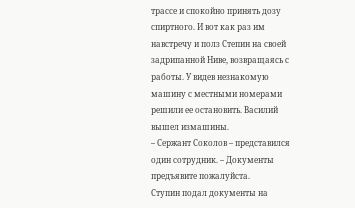трассе и спокойно принять дозу спиртного. И вот как раз им навстречу и полз Степин на своей задрипанной Ниве, возвращаясь с работы. У видев незнакомую машину с местными номерами решили ее остановить. Василий вышел измашины.
– Сержант Соколов – представился один сотрудник. – Документы предъявите пожалуйста.
Ступин подал документы на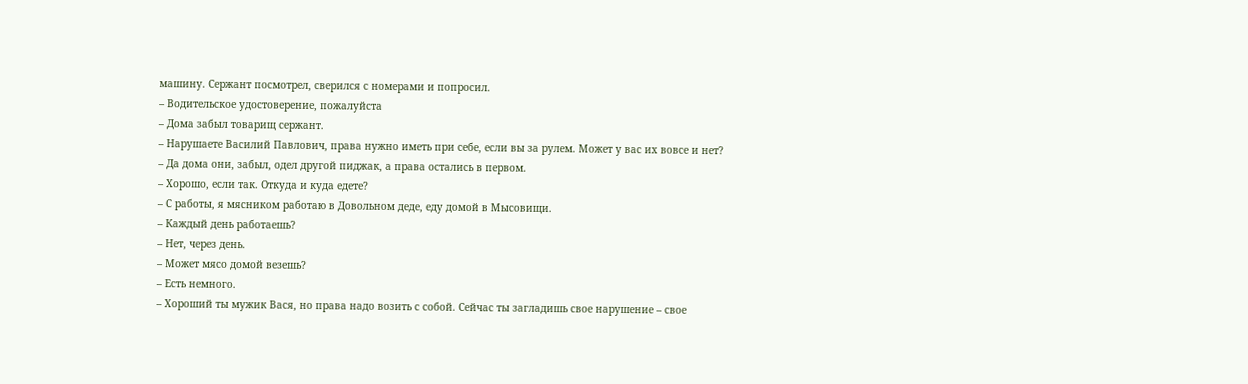машину. Сержант посмотрел, сверился с номерами и попросил.
– Водительское удостоверение, пожалуйста
– Дома забыл товарищ сержант.
– Нарушаете Василий Павлович, права нужно иметь при себе, если вы за рулем. Может у вас их вовсе и нет?
– Да дома они, забыл, одел другой пиджак, а права остались в первом.
– Хорошо, если так. Откуда и куда едете?
– С работы, я мясником работаю в Довольном деде, еду домой в Мысовищи.
– Каждый день работаешь?
– Нет, через день.
– Может мясо домой везешь?
– Есть немного.
– Хороший ты мужик Вася, но права надо возить с собой. Сейчас ты загладишь свое нарушение – свое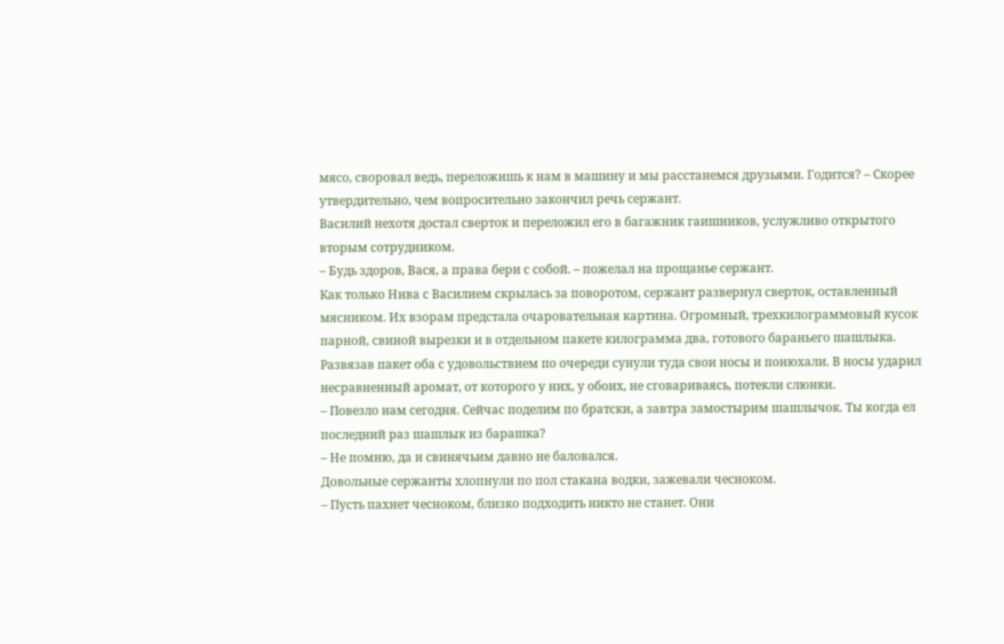мясо, своровал ведь, переложишь к нам в машину и мы расстанемся друзьями. Годится? – Скорее утвердительно, чем вопросительно закончил речь сержант.
Василий нехотя достал сверток и переложил его в багажник гаишников, услужливо открытого вторым сотрудником.
– Будь здоров, Вася, а права бери с собой. – пожелал на прощанье сержант.
Как только Нива с Василием скрылась за поворотом, сержант развернул сверток, оставленный мясником. Их взорам предстала очаровательная картина. Огромный, трехкилограммовый кусок парной, свиной вырезки и в отдельном пакете килограмма два, готового бараньего шашлыка. Развязав пакет оба с удовольствием по очереди сунули туда свои носы и понюхали. В носы ударил несравненный аромат, от которого у них, у обоих, не сговариваясь, потекли слюнки.
– Повезло нам сегодня. Сейчас поделим по братски, а завтра замостырим шашлычок. Ты когда ел последний раз шашлык из барашка?
– Не помню, да и свинячьим давно не баловался.
Довольные сержанты хлопнули по пол стакана водки, зажевали чесноком.
– Пусть пахнет чесноком, близко подходить никто не станет. Они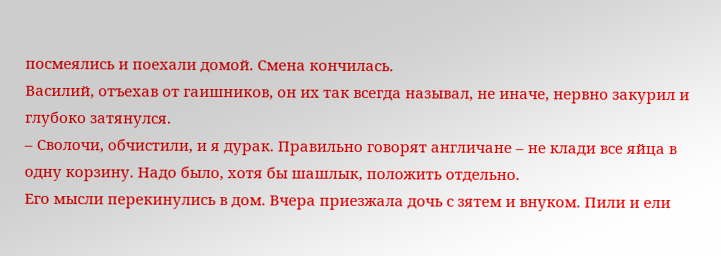посмеялись и поехали домой. Смена кончилась.
Василий, отъехав от гаишников, он их так всегда называл, не иначе, нервно закурил и глубоко затянулся.
– Сволочи, обчистили, и я дурак. Правильно говорят англичане – не клади все яйца в одну корзину. Надо было, хотя бы шашлык, положить отдельно.
Его мысли перекинулись в дом. Вчера приезжала дочь с зятем и внуком. Пили и ели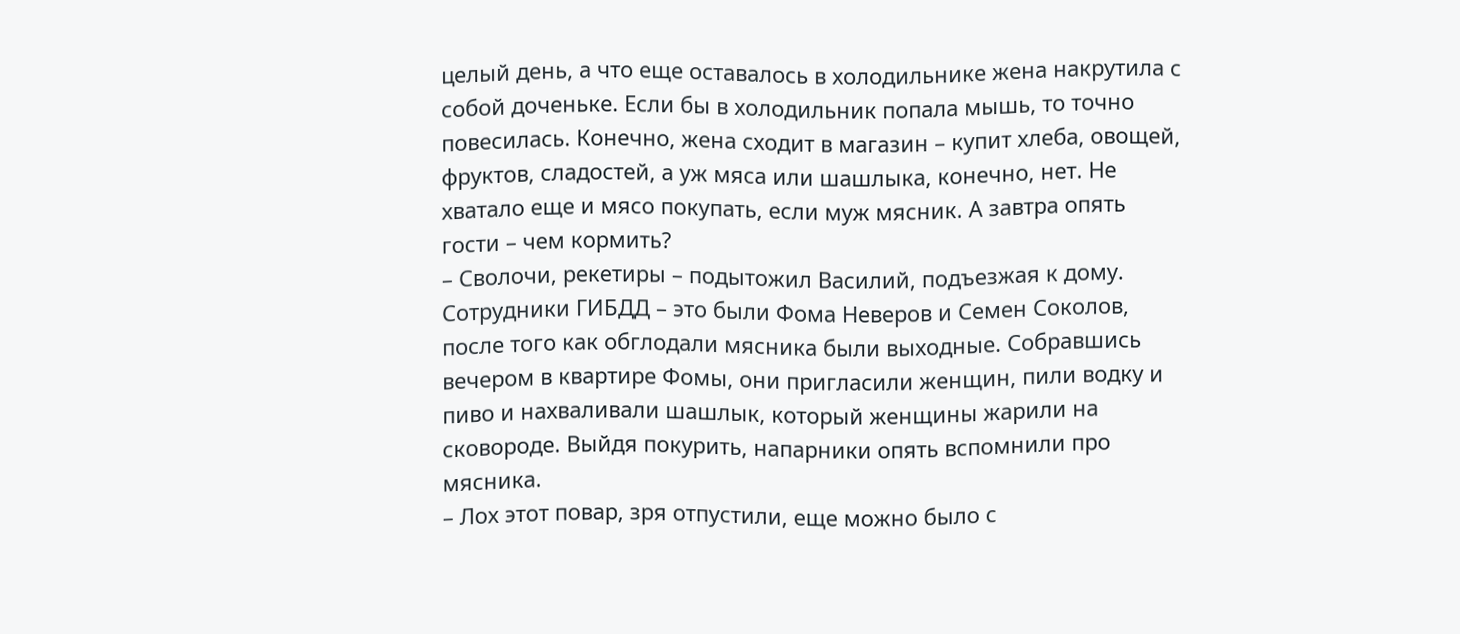целый день, а что еще оставалось в холодильнике жена накрутила с собой доченьке. Если бы в холодильник попала мышь, то точно повесилась. Конечно, жена сходит в магазин – купит хлеба, овощей, фруктов, сладостей, а уж мяса или шашлыка, конечно, нет. Не хватало еще и мясо покупать, если муж мясник. А завтра опять гости – чем кормить?
– Сволочи, рекетиры – подытожил Василий, подъезжая к дому.
Сотрудники ГИБДД – это были Фома Неверов и Семен Соколов, после того как обглодали мясника были выходные. Собравшись вечером в квартире Фомы, они пригласили женщин, пили водку и пиво и нахваливали шашлык, который женщины жарили на сковороде. Выйдя покурить, напарники опять вспомнили про мясника.
– Лох этот повар, зря отпустили, еще можно было с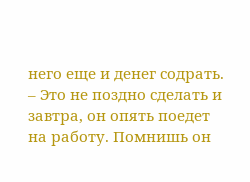него еще и денег содрать.
– Это не поздно сделать и завтра, он опять поедет на работу. Помнишь он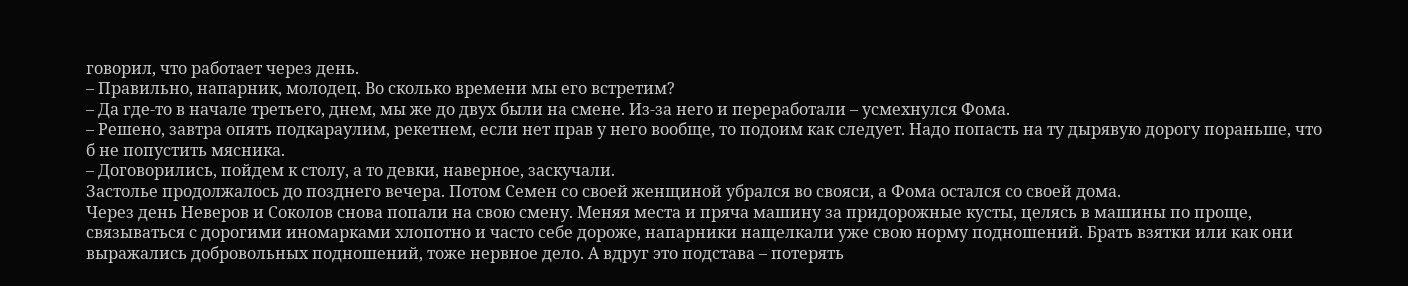говорил, что работает через день.
– Правильно, напарник, молодец. Во сколько времени мы его встретим?
– Да где-то в начале третьего, днем, мы же до двух были на смене. Из-за него и переработали – усмехнулся Фома.
– Решено, завтра опять подкараулим, рекетнем, если нет прав у него вообще, то подоим как следует. Надо попасть на ту дырявую дорогу пораньше, что б не попустить мясника.
– Договорились, пойдем к столу, а то девки, наверное, заскучали.
Застолье продолжалось до позднего вечера. Потом Семен со своей женщиной убрался во свояси, а Фома остался со своей дома.
Через день Неверов и Соколов снова попали на свою смену. Меняя места и пряча машину за придорожные кусты, целясь в машины по проще, связываться с дорогими иномарками хлопотно и часто себе дороже, напарники нащелкали уже свою норму подношений. Брать взятки или как они выражались добровольных подношений, тоже нервное дело. А вдруг это подстава – потерять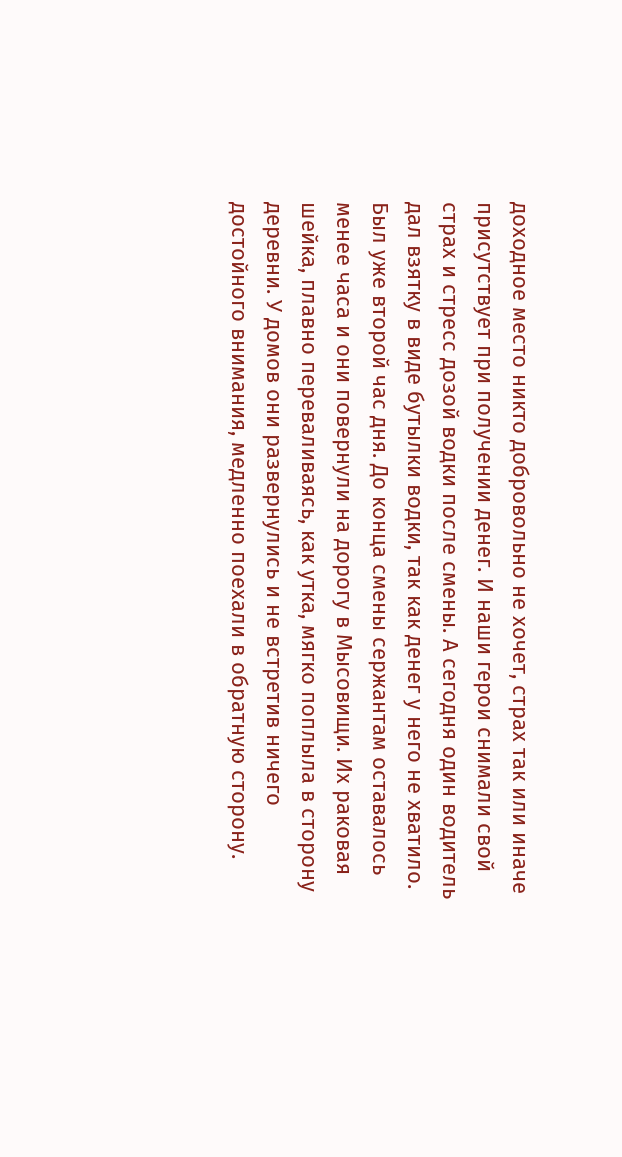доходное место никто добровольно не хочет, страх так или иначе присутствует при получении денег. И наши герои снимали свой страх и стресс дозой водки после смены. А сегодня один водитель дал взятку в виде бутылки водки, так как денег у него не хватило.
Был уже второй час дня. До конца смены сержантам оставалось менее часа и они повернули на дорогу в Мысовищи. Их раковая шейка, плавно переваливаясь, как утка, мягко поплыла в сторону деревни. У домов они развернулись и не встретив ничего достойного внимания, медленно поехали в обратную сторону.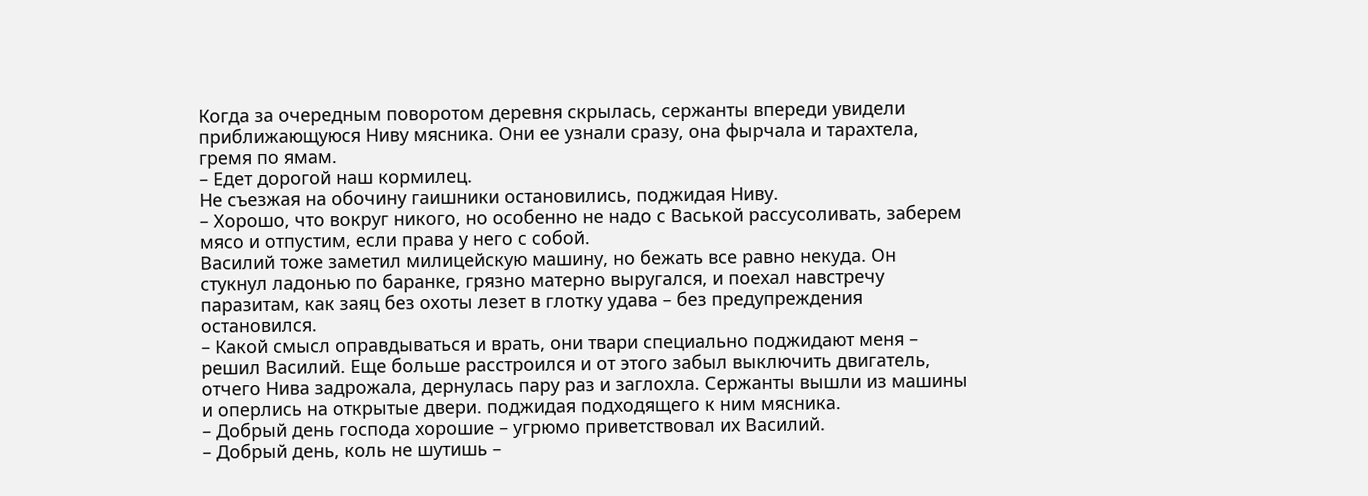Когда за очередным поворотом деревня скрылась, сержанты впереди увидели приближающуюся Ниву мясника. Они ее узнали сразу, она фырчала и тарахтела, гремя по ямам.
– Едет дорогой наш кормилец.
Не съезжая на обочину гаишники остановились, поджидая Ниву.
– Хорошо, что вокруг никого, но особенно не надо с Васькой рассусоливать, заберем мясо и отпустим, если права у него с собой.
Василий тоже заметил милицейскую машину, но бежать все равно некуда. Он стукнул ладонью по баранке, грязно матерно выругался, и поехал навстречу паразитам, как заяц без охоты лезет в глотку удава – без предупреждения остановился.
– Какой смысл оправдываться и врать, они твари специально поджидают меня – решил Василий. Еще больше расстроился и от этого забыл выключить двигатель, отчего Нива задрожала, дернулась пару раз и заглохла. Сержанты вышли из машины и оперлись на открытые двери. поджидая подходящего к ним мясника.
– Добрый день господа хорошие – угрюмо приветствовал их Василий.
– Добрый день, коль не шутишь –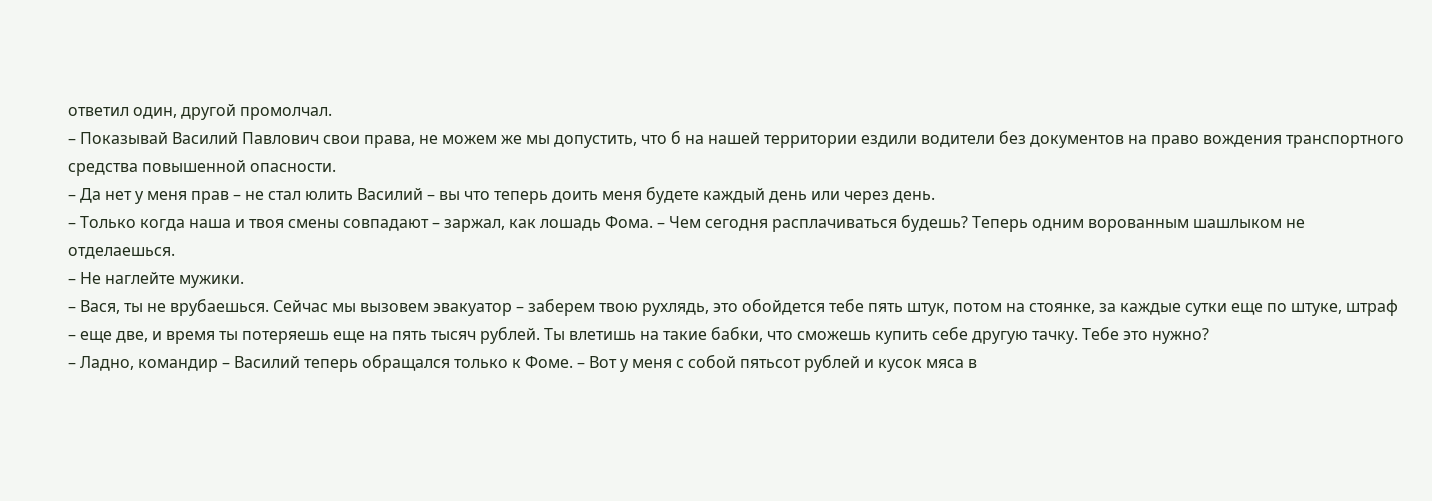ответил один, другой промолчал.
– Показывай Василий Павлович свои права, не можем же мы допустить, что б на нашей территории ездили водители без документов на право вождения транспортного средства повышенной опасности.
– Да нет у меня прав – не стал юлить Василий – вы что теперь доить меня будете каждый день или через день.
– Только когда наша и твоя смены совпадают – заржал, как лошадь Фома. – Чем сегодня расплачиваться будешь? Теперь одним ворованным шашлыком не отделаешься.
– Не наглейте мужики.
– Вася, ты не врубаешься. Сейчас мы вызовем эвакуатор – заберем твою рухлядь, это обойдется тебе пять штук, потом на стоянке, за каждые сутки еще по штуке, штраф – еще две, и время ты потеряешь еще на пять тысяч рублей. Ты влетишь на такие бабки, что сможешь купить себе другую тачку. Тебе это нужно?
– Ладно, командир – Василий теперь обращался только к Фоме. – Вот у меня с собой пятьсот рублей и кусок мяса в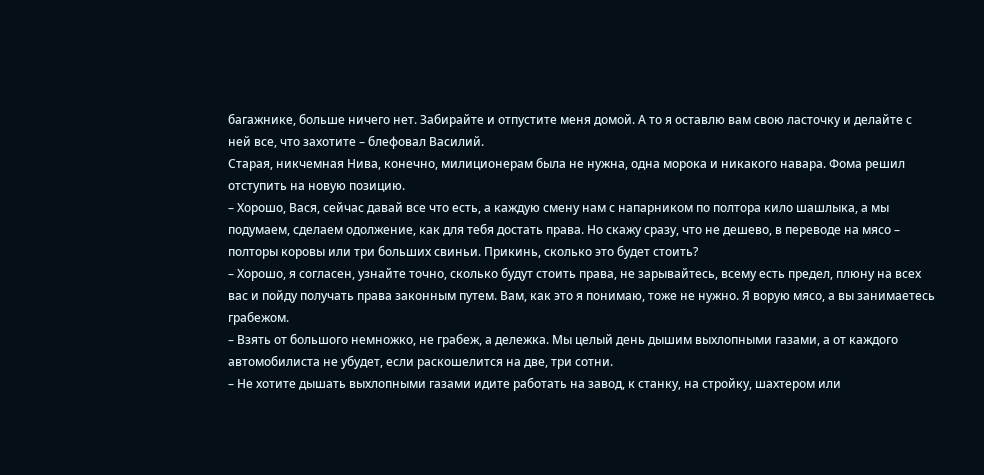багажнике, больше ничего нет. Забирайте и отпустите меня домой. А то я оставлю вам свою ласточку и делайте с ней все, что захотите – блефовал Василий.
Старая, никчемная Нива, конечно, милиционерам была не нужна, одна морока и никакого навара. Фома решил отступить на новую позицию.
– Хорошо, Вася, сейчас давай все что есть, а каждую смену нам с напарником по полтора кило шашлыка, а мы подумаем, сделаем одолжение, как для тебя достать права. Но скажу сразу, что не дешево, в переводе на мясо – полторы коровы или три больших свиньи. Прикинь, сколько это будет стоить?
– Хорошо, я согласен, узнайте точно, сколько будут стоить права, не зарывайтесь, всему есть предел, плюну на всех вас и пойду получать права законным путем. Вам, как это я понимаю, тоже не нужно. Я ворую мясо, а вы занимаетесь грабежом.
– Взять от большого немножко, не грабеж, а дележка. Мы целый день дышим выхлопными газами, а от каждого автомобилиста не убудет, если раскошелится на две, три сотни.
– Не хотите дышать выхлопными газами идите работать на завод, к станку, на стройку, шахтером или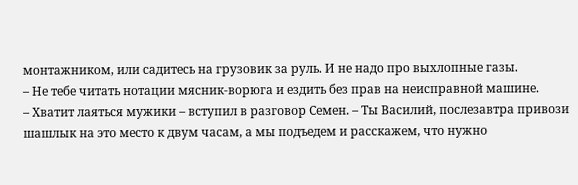монтажником, или садитесь на грузовик за руль. И не надо про выхлопные газы.
– Не тебе читать нотации мясник-ворюга и ездить без прав на неисправной машине.
– Хватит лаяться мужики – вступил в разговор Семен. – Ты Василий, послезавтра привози шашлык на это место к двум часам, а мы подъедем и расскажем, что нужно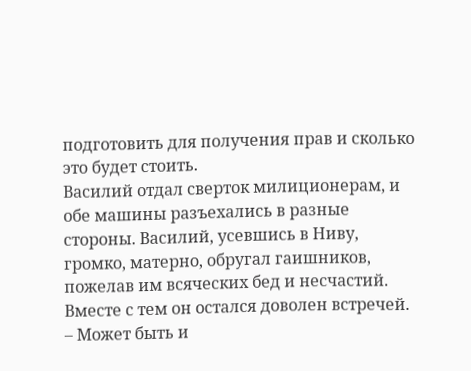подготовить для получения прав и сколько это будет стоить.
Василий отдал сверток милиционерам, и обе машины разъехались в разные стороны. Василий, усевшись в Ниву, громко, матерно, обругал гаишников, пожелав им всяческих бед и несчастий. Вместе с тем он остался доволен встречей.
– Может быть и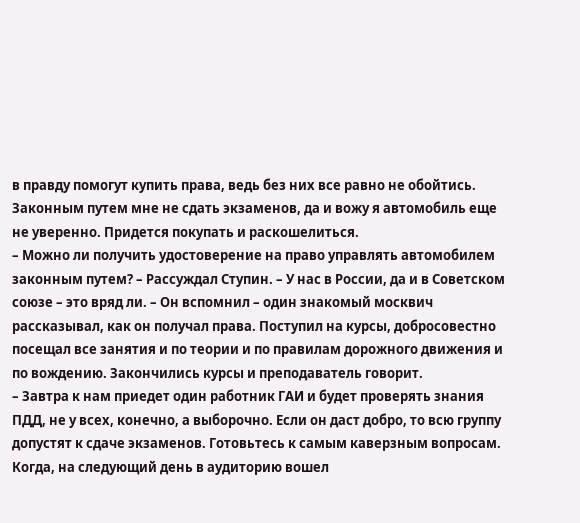в правду помогут купить права, ведь без них все равно не обойтись. Законным путем мне не сдать экзаменов, да и вожу я автомобиль еще не уверенно. Придется покупать и раскошелиться.
– Можно ли получить удостоверение на право управлять автомобилем законным путем? – Рассуждал Ступин. – У нас в России, да и в Советском союзе – это вряд ли. – Он вспомнил – один знакомый москвич рассказывал, как он получал права. Поступил на курсы, добросовестно посещал все занятия и по теории и по правилам дорожного движения и по вождению. Закончились курсы и преподаватель говорит.
– Завтра к нам приедет один работник ГАИ и будет проверять знания ПДД, не у всех, конечно, а выборочно. Если он даст добро, то всю группу допустят к сдаче экзаменов. Готовьтесь к самым каверзным вопросам.
Когда, на следующий день в аудиторию вошел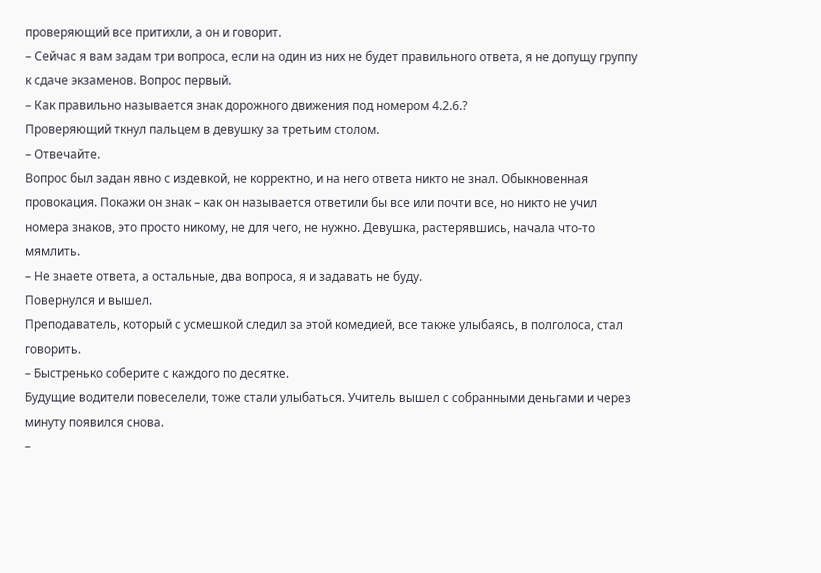проверяющий все притихли, а он и говорит.
– Сейчас я вам задам три вопроса, если на один из них не будет правильного ответа, я не допущу группу к сдаче экзаменов. Вопрос первый.
– Как правильно называется знак дорожного движения под номером 4.2.6.?
Проверяющий ткнул пальцем в девушку за третьим столом.
– Отвечайте.
Вопрос был задан явно с издевкой, не корректно, и на него ответа никто не знал. Обыкновенная провокация. Покажи он знак – как он называется ответили бы все или почти все, но никто не учил номера знаков, это просто никому, не для чего, не нужно. Девушка, растерявшись, начала что-то мямлить.
– Не знаете ответа, а остальные, два вопроса, я и задавать не буду.
Повернулся и вышел.
Преподаватель, который с усмешкой следил за этой комедией, все также улыбаясь, в полголоса, стал говорить.
– Быстренько соберите с каждого по десятке.
Будущие водители повеселели, тоже стали улыбаться. Учитель вышел с собранными деньгами и через минуту появился снова.
–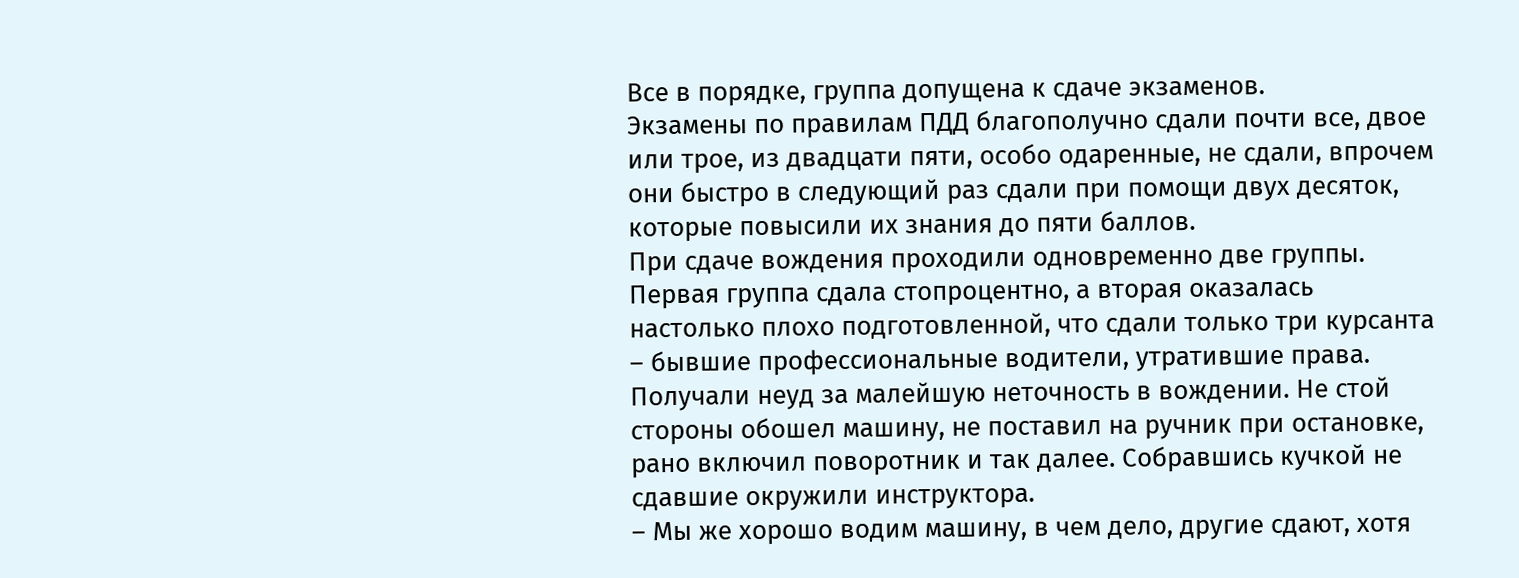Все в порядке, группа допущена к сдаче экзаменов.
Экзамены по правилам ПДД благополучно сдали почти все, двое или трое, из двадцати пяти, особо одаренные, не сдали, впрочем они быстро в следующий раз сдали при помощи двух десяток, которые повысили их знания до пяти баллов.
При сдаче вождения проходили одновременно две группы. Первая группа сдала стопроцентно, а вторая оказалась настолько плохо подготовленной, что сдали только три курсанта – бывшие профессиональные водители, утратившие права. Получали неуд за малейшую неточность в вождении. Не стой стороны обошел машину, не поставил на ручник при остановке, рано включил поворотник и так далее. Собравшись кучкой не сдавшие окружили инструктора.
– Мы же хорошо водим машину, в чем дело, другие сдают, хотя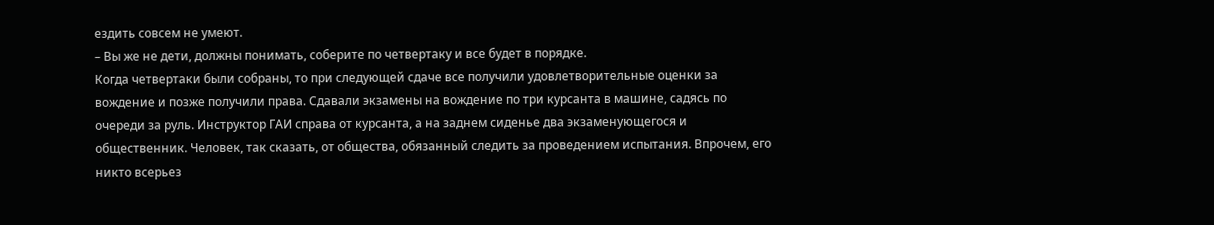ездить совсем не умеют.
– Вы же не дети, должны понимать, соберите по четвертаку и все будет в порядке.
Когда четвертаки были собраны, то при следующей сдаче все получили удовлетворительные оценки за вождение и позже получили права. Сдавали экзамены на вождение по три курсанта в машине, садясь по очереди за руль. Инструктор ГАИ справа от курсанта, а на заднем сиденье два экзаменующегося и общественник. Человек, так сказать, от общества, обязанный следить за проведением испытания. Впрочем, его никто всерьез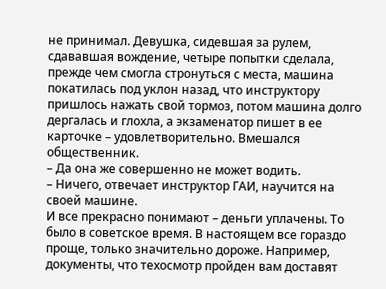не принимал. Девушка, сидевшая за рулем, сдававшая вождение, четыре попытки сделала, прежде чем смогла стронуться с места, машина покатилась под уклон назад, что инструктору пришлось нажать свой тормоз, потом машина долго дергалась и глохла, а экзаменатор пишет в ее карточке – удовлетворительно. Вмешался общественник.
– Да она же совершенно не может водить.
– Ничего, отвечает инструктор ГАИ, научится на своей машине.
И все прекрасно понимают – деньги уплачены. То было в советское время. В настоящем все гораздо проще, только значительно дороже. Например, документы, что техосмотр пройден вам доставят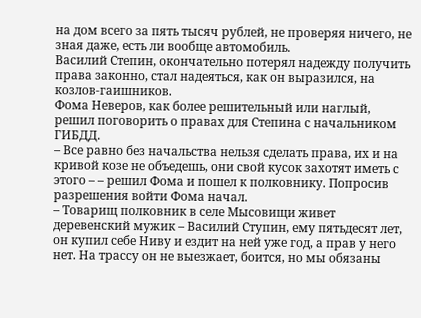на дом всего за пять тысяч рублей, не проверяя ничего, не зная даже, есть ли вообще автомобиль.
Василий Степин, окончательно потерял надежду получить права законно, стал надеяться, как он выразился, на козлов-гаишников.
Фома Неверов, как более решительный или наглый, решил поговорить о правах для Степина с начальником ГИБДД.
– Все равно без начальства нельзя сделать права, их и на кривой козе не объедешь, они свой кусок захотят иметь с этого – – решил Фома и пошел к полковнику. Попросив разрешения войти Фома начал.
– Товарищ полковник в селе Мысовищи живет деревенский мужик – Василий Ступин, ему пятьдесят лет, он купил себе Ниву и ездит на ней уже год, а прав у него нет. На трассу он не выезжает, боится, но мы обязаны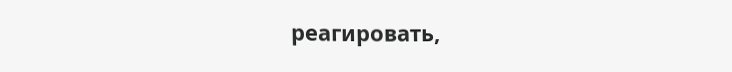реагировать,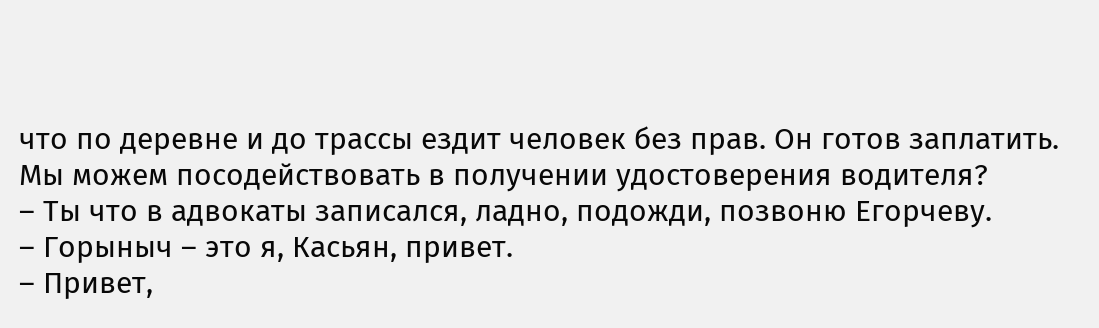что по деревне и до трассы ездит человек без прав. Он готов заплатить. Мы можем посодействовать в получении удостоверения водителя?
– Ты что в адвокаты записался, ладно, подожди, позвоню Егорчеву.
– Горыныч – это я, Касьян, привет.
– Привет,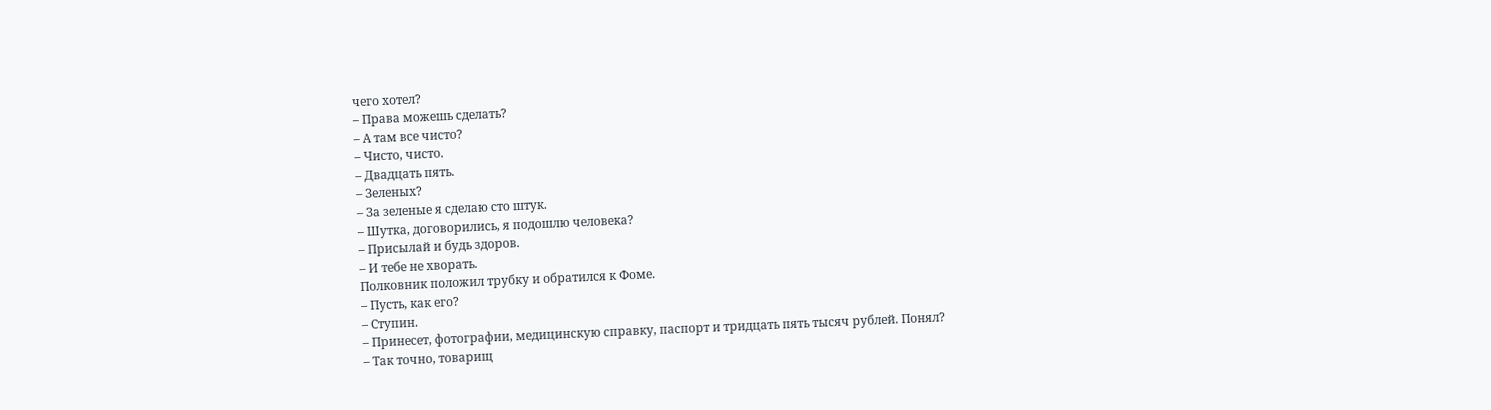чего хотел?
– Права можешь сделать?
– А там все чисто?
– Чисто, чисто.
– Двадцать пять.
– Зеленых?
– За зеленые я сделаю сто штук.
– Шутка, договорились, я подошлю человека?
– Присылай и будь здоров.
– И тебе не хворать.
Полковник положил трубку и обратился к Фоме.
– Пусть, как его?
– Ступин.
– Принесет, фотографии, медицинскую справку, паспорт и тридцать пять тысяч рублей. Понял?
– Так точно, товарищ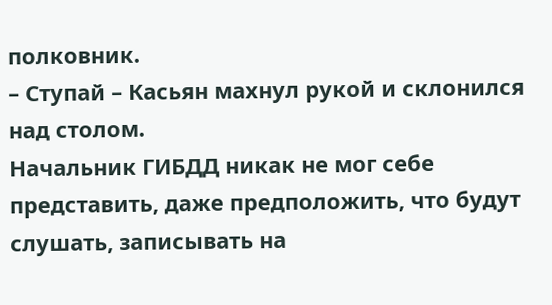полковник.
– Ступай – Касьян махнул рукой и склонился над столом.
Начальник ГИБДД никак не мог себе представить, даже предположить, что будут слушать, записывать на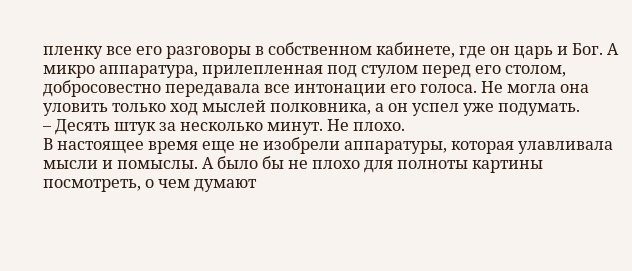пленку все его разговоры в собственном кабинете, где он царь и Бог. А микро аппаратура, прилепленная под стулом перед его столом, добросовестно передавала все интонации его голоса. Не могла она уловить только ход мыслей полковника, а он успел уже подумать.
– Десять штук за несколько минут. Не плохо.
В настоящее время еще не изобрели аппаратуры, которая улавливала мысли и помыслы. А было бы не плохо для полноты картины посмотреть, о чем думают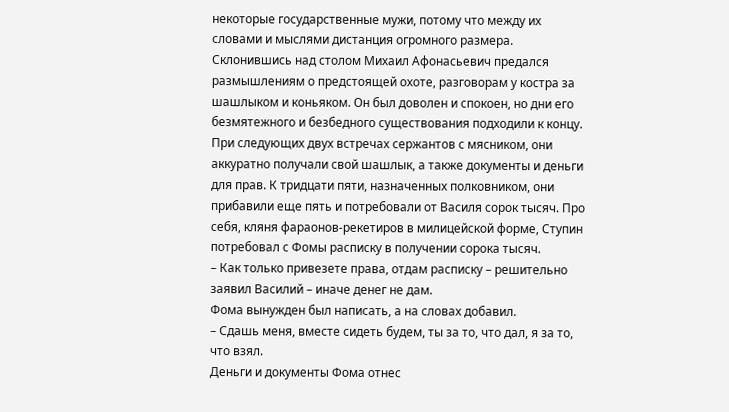некоторые государственные мужи, потому что между их словами и мыслями дистанция огромного размера.
Склонившись над столом Михаил Афонасьевич предался размышлениям о предстоящей охоте, разговорам у костра за шашлыком и коньяком. Он был доволен и спокоен, но дни его безмятежного и безбедного существования подходили к концу.
При следующих двух встречах сержантов с мясником, они аккуратно получали свой шашлык, а также документы и деньги для прав. К тридцати пяти, назначенных полковником, они прибавили еще пять и потребовали от Василя сорок тысяч. Про себя, кляня фараонов-рекетиров в милицейской форме, Ступин потребовал с Фомы расписку в получении сорока тысяч.
– Как только привезете права, отдам расписку – решительно заявил Василий – иначе денег не дам.
Фома вынужден был написать, а на словах добавил.
– Сдашь меня, вместе сидеть будем, ты за то, что дал, я за то, что взял.
Деньги и документы Фома отнес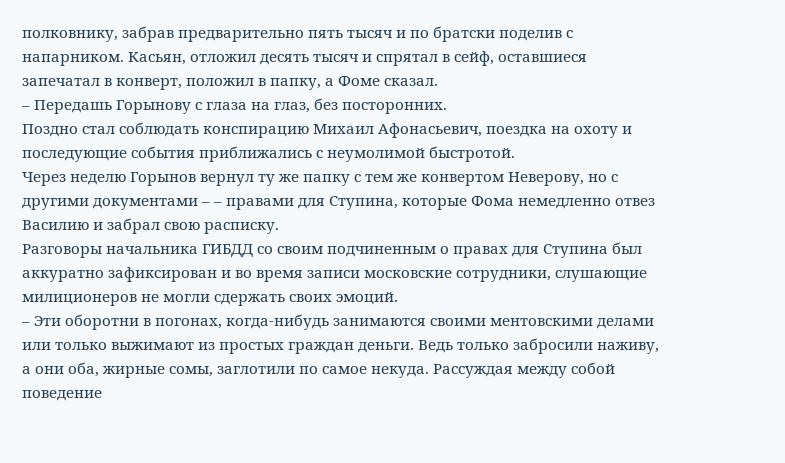полковнику, забрав предварительно пять тысяч и по братски поделив с напарником. Касьян, отложил десять тысяч и спрятал в сейф, оставшиеся запечатал в конверт, положил в папку, а Фоме сказал.
– Передашь Горынову с глаза на глаз, без посторонних.
Поздно стал соблюдать конспирацию Михаил Афонасьевич, поездка на охоту и последующие события приближались с неумолимой быстротой.
Через неделю Горынов вернул ту же папку с тем же конвертом Неверову, но с другими документами – – правами для Ступина, которые Фома немедленно отвез Василию и забрал свою расписку.
Разговоры начальника ГИБДД со своим подчиненным о правах для Ступина был аккуратно зафиксирован и во время записи московские сотрудники, слушающие милиционеров не могли сдержать своих эмоций.
– Эти оборотни в погонах, когда-нибудь занимаются своими ментовскими делами или только выжимают из простых граждан деньги. Ведь только забросили наживу, а они оба, жирные сомы, заглотили по самое некуда. Рассуждая между собой поведение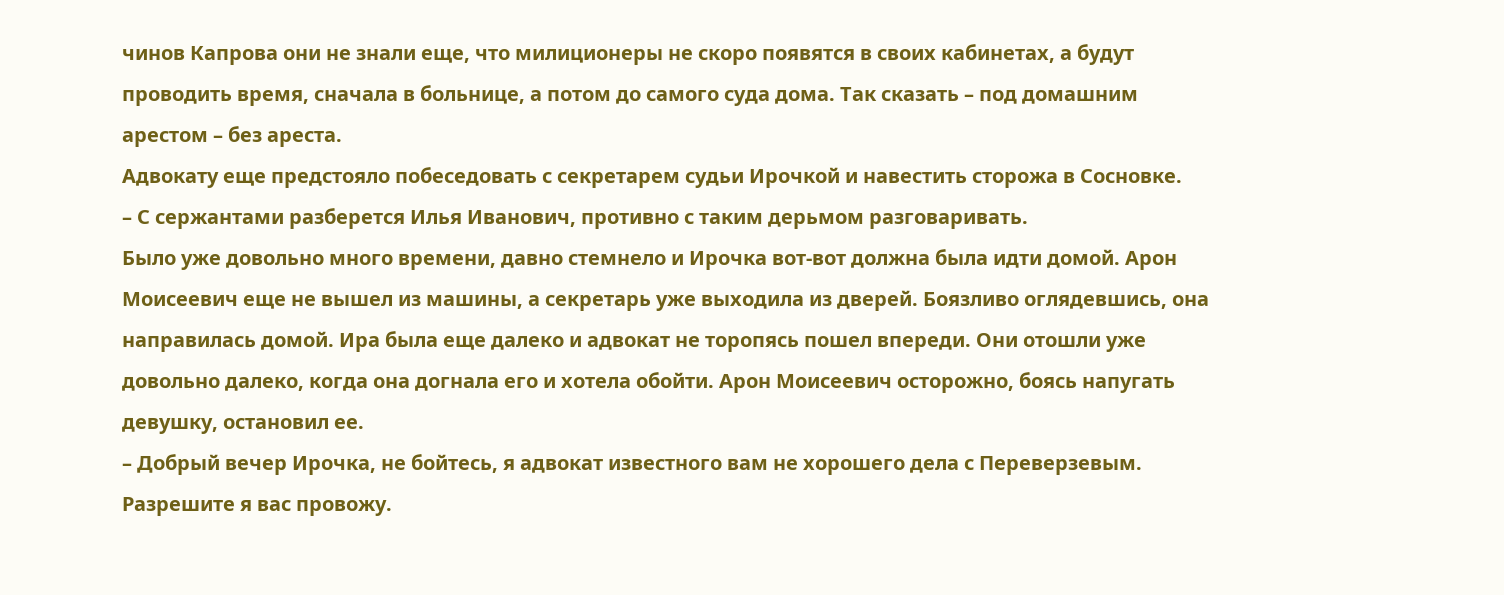чинов Капрова они не знали еще, что милиционеры не скоро появятся в своих кабинетах, а будут проводить время, сначала в больнице, а потом до самого суда дома. Так сказать – под домашним арестом – без ареста.
Адвокату еще предстояло побеседовать с секретарем судьи Ирочкой и навестить сторожа в Сосновке.
– С сержантами разберется Илья Иванович, противно с таким дерьмом разговаривать.
Было уже довольно много времени, давно стемнело и Ирочка вот-вот должна была идти домой. Арон Моисеевич еще не вышел из машины, а секретарь уже выходила из дверей. Боязливо оглядевшись, она направилась домой. Ира была еще далеко и адвокат не торопясь пошел впереди. Они отошли уже довольно далеко, когда она догнала его и хотела обойти. Арон Моисеевич осторожно, боясь напугать девушку, остановил ее.
– Добрый вечер Ирочка, не бойтесь, я адвокат известного вам не хорошего дела с Переверзевым. Разрешите я вас провожу.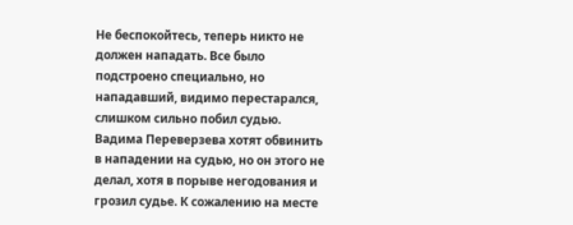Не беспокойтесь, теперь никто не должен нападать. Все было подстроено специально, но нападавший, видимо перестарался, слишком сильно побил судью. Вадима Переверзева хотят обвинить в нападении на судью, но он этого не делал, хотя в порыве негодования и грозил судье. К сожалению на месте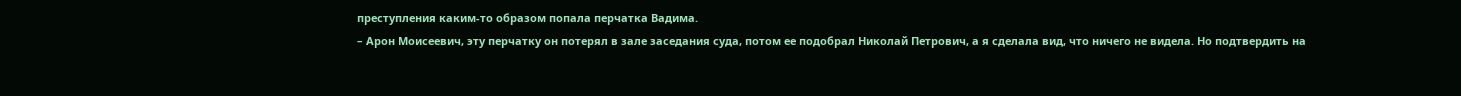преступления каким-то образом попала перчатка Вадима.
– Арон Моисеевич, эту перчатку он потерял в зале заседания суда, потом ее подобрал Николай Петрович, а я сделала вид, что ничего не видела. Но подтвердить на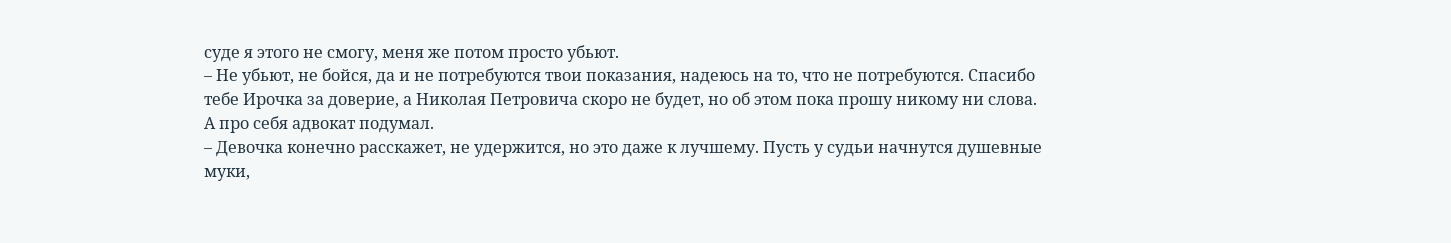суде я этого не смогу, меня же потом просто убьют.
– Не убьют, не бойся, да и не потребуются твои показания, надеюсь на то, что не потребуются. Спасибо тебе Ирочка за доверие, а Николая Петровича скоро не будет, но об этом пока прошу никому ни слова.
А про себя адвокат подумал.
– Девочка конечно расскажет, не удержится, но это даже к лучшему. Пусть у судьи начнутся душевные муки,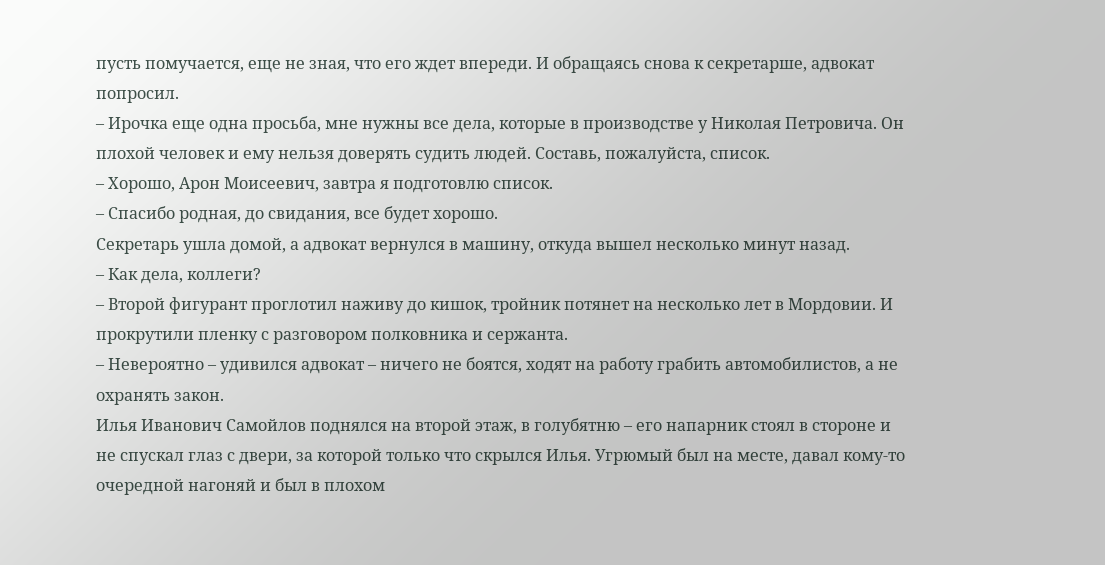пусть помучается, еще не зная, что его ждет впереди. И обращаясь снова к секретарше, адвокат попросил.
– Ирочка еще одна просьба, мне нужны все дела, которые в производстве у Николая Петровича. Он плохой человек и ему нельзя доверять судить людей. Составь, пожалуйста, список.
– Хорошо, Арон Моисеевич, завтра я подготовлю список.
– Спасибо родная, до свидания, все будет хорошо.
Секретарь ушла домой, а адвокат вернулся в машину, откуда вышел несколько минут назад.
– Как дела, коллеги?
– Второй фигурант проглотил наживу до кишок, тройник потянет на несколько лет в Мордовии. И прокрутили пленку с разговором полковника и сержанта.
– Невероятно – удивился адвокат – ничего не боятся, ходят на работу грабить автомобилистов, а не охранять закон.
Илья Иванович Самойлов поднялся на второй этаж, в голубятню – его напарник стоял в стороне и не спускал глаз с двери, за которой только что скрылся Илья. Угрюмый был на месте, давал кому-то очередной нагоняй и был в плохом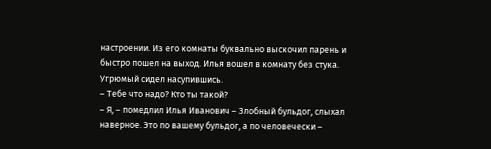настроении. Из его комнаты буквально выскочил парень и быстро пошел на выход. Илья вошел в комнату без стука. Угрюмый сидел насупившись.
– Тебе что надо? Кто ты такой?
– Я, – помедлил Илья Иванович – Злобный бульдог, слыхал наверное. Это по вашему бульдог, а по человечески –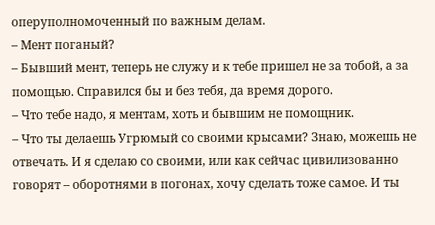оперуполномоченный по важным делам.
– Мент поганый?
– Бывший мент, теперь не служу и к тебе пришел не за тобой, а за помощью. Справился бы и без тебя, да время дорого.
– Что тебе надо, я ментам, хоть и бывшим не помощник.
– Что ты делаешь Угрюмый со своими крысами? Знаю, можешь не отвечать. И я сделаю со своими, или как сейчас цивилизованно говорят – оборотнями в погонах, хочу сделать тоже самое. И ты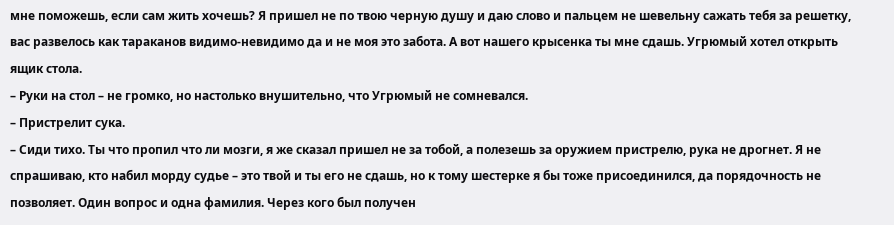мне поможешь, если сам жить хочешь? Я пришел не по твою черную душу и даю слово и пальцем не шевельну сажать тебя за решетку, вас развелось как тараканов видимо-невидимо да и не моя это забота. А вот нашего крысенка ты мне сдашь. Угрюмый хотел открыть ящик стола.
– Руки на стол – не громко, но настолько внушительно, что Угрюмый не сомневался.
– Пристрелит сука.
– Сиди тихо. Ты что пропил что ли мозги, я же сказал пришел не за тобой, а полезешь за оружием пристрелю, рука не дрогнет. Я не спрашиваю, кто набил морду судье – это твой и ты его не сдашь, но к тому шестерке я бы тоже присоединился, да порядочность не позволяет. Один вопрос и одна фамилия. Через кого был получен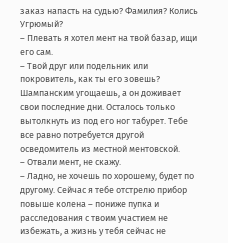заказ напасть на судью? Фамилия? Колись Угрюмый?
– Плевать я хотел мент на твой базар, ищи его сам.
– Твой друг или подельник или покровитель, как ты его зовешь? Шампанским угощаешь, а он доживает свои последние дни. Осталось только вытолкнуть из под его ног табурет. Тебе все равно потребуется другой осведомитель из местной ментовской.
– Отвали мент, не скажу.
– Ладно, не хочешь по хорошему, будет по другому. Сейчас я тебе отстрелю прибор повыше колена – пониже пупка и расследования с твоим участием не избежать, а жизнь у тебя сейчас не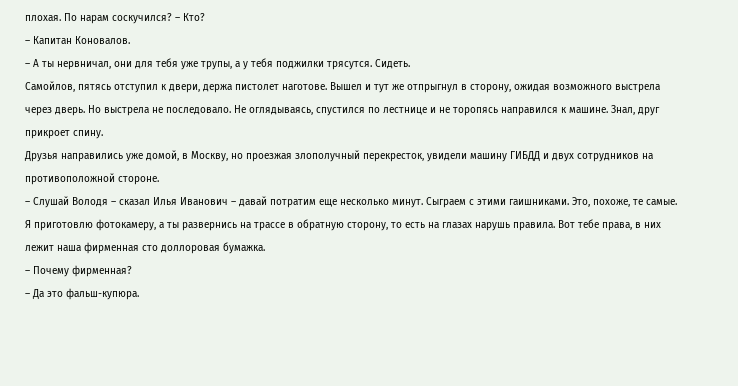плохая. По нарам соскучился? – Кто?
– Капитан Коновалов.
– А ты нервничал, они для тебя уже трупы, а у тебя поджилки трясутся. Сидеть.
Самойлов, пятясь отступил к двери, держа пистолет наготове. Вышел и тут же отпрыгнул в сторону, ожидая возможного выстрела через дверь. Но выстрела не последовало. Не оглядываясь, спустился по лестнице и не торопясь направился к машине. Знал, друг прикроет спину.
Друзья направились уже домой, в Москву, но проезжая злополучный перекресток, увидели машину ГИБДД и двух сотрудников на противоположной стороне.
– Слушай Володя – сказал Илья Иванович – давай потратим еще несколько минут. Сыграем с этими гаишниками. Это, похоже, те самые. Я приготовлю фотокамеру, а ты развернись на трассе в обратную сторону, то есть на глазах нарушь правила. Вот тебе права, в них лежит наша фирменная сто доллоровая бумажка.
– Почему фирменная?
– Да это фальш-купюра.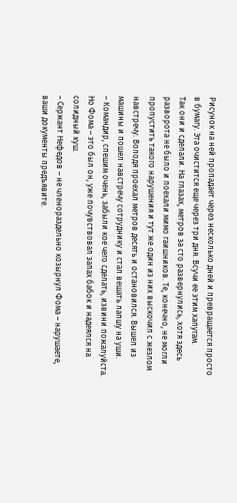Рисунок на ней пропадает через несколько дней и превращается просто в бумагу. Эта очистится еще через три дня. Всучи ее этим хапугам.
Так они и сделали. На глазах, метров за сто развернулись, хотя здесь разворота не было и поехали мимо гаишников. Те, конечно, не могли пропустить такого нарушения и тут же один из них выскочил с жезлом навстречу. Володя проехал метров десять и остановился. Вышел из машины и пошел навстречу сотруднику и стал вешать лапшу на уши.
– Командир, спешим очень, забыли кое чего сделать, извини пожалуйста.
Но Фома – это был он, уже почувствовал запах бабок и надеялся на солидный куш.
– Сержант Нефедов – не членораздельно козырнул Фома – нарушаете, ваши документы предъявите.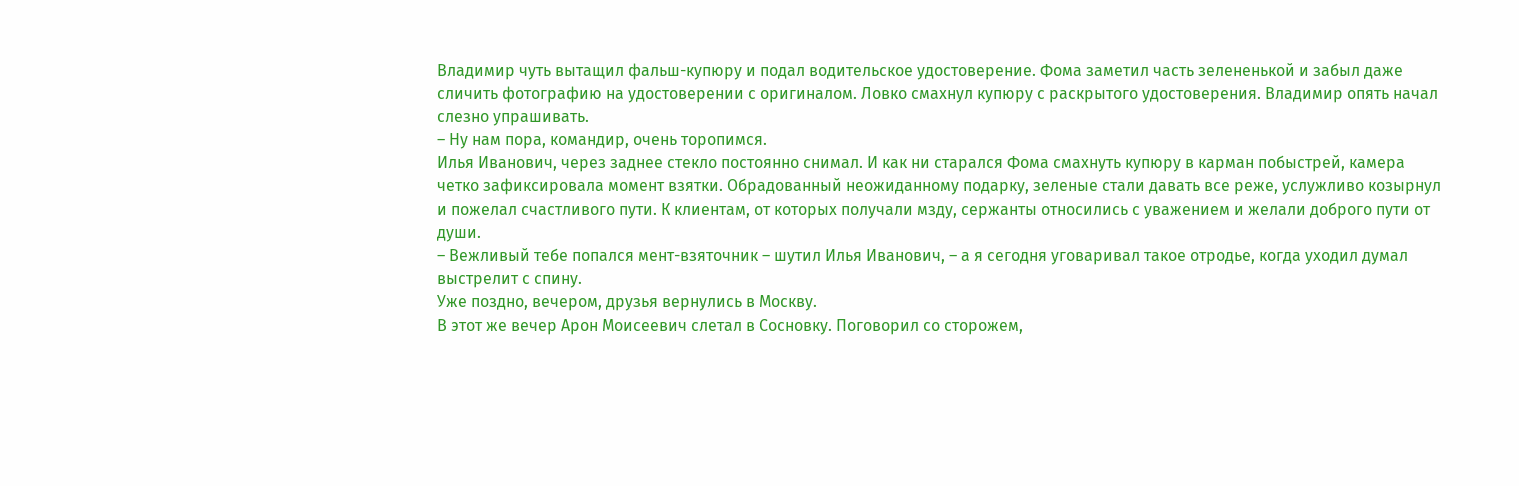Владимир чуть вытащил фальш-купюру и подал водительское удостоверение. Фома заметил часть зелененькой и забыл даже сличить фотографию на удостоверении с оригиналом. Ловко смахнул купюру с раскрытого удостоверения. Владимир опять начал слезно упрашивать.
– Ну нам пора, командир, очень торопимся.
Илья Иванович, через заднее стекло постоянно снимал. И как ни старался Фома смахнуть купюру в карман побыстрей, камера четко зафиксировала момент взятки. Обрадованный неожиданному подарку, зеленые стали давать все реже, услужливо козырнул и пожелал счастливого пути. К клиентам, от которых получали мзду, сержанты относились с уважением и желали доброго пути от души.
– Вежливый тебе попался мент-взяточник – шутил Илья Иванович, – а я сегодня уговаривал такое отродье, когда уходил думал выстрелит с спину.
Уже поздно, вечером, друзья вернулись в Москву.
В этот же вечер Арон Моисеевич слетал в Сосновку. Поговорил со сторожем,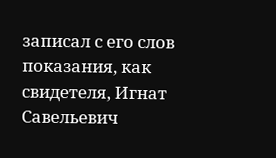записал с его слов показания, как свидетеля, Игнат Савельевич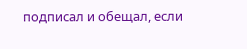подписал и обещал, если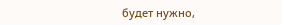будет нужно,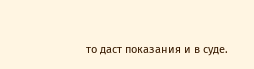то даст показания и в суде.